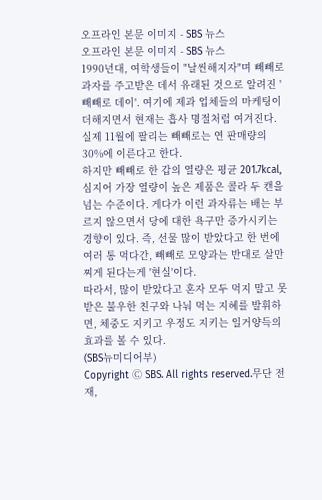오프라인 본문 이미지 - SBS 뉴스
오프라인 본문 이미지 - SBS 뉴스
1990년대, 여학생들이 "날씬해지자"며 빼빼로 과자를 주고받은 데서 유래된 것으로 알려진 '빼빼로 데이'. 여기에 제과 업체들의 마케팅이 더해지면서 현재는 흡사 명절처럼 여겨진다. 실제 11월에 팔리는 빼빼로는 연 판매량의 30%에 이른다고 한다.
하지만 빼빼로 한 갑의 열량은 평균 201.7kcal, 심지어 가장 열량이 높은 제품은 콜라 두 캔을 넘는 수준이다. 게다가 이런 과자류는 배는 부르지 않으면서 당에 대한 욕구만 증가시키는 경향이 있다. 즉, 선물 많이 받았다고 한 번에 여러 통 먹다간, 빼빼로 모양과는 반대로 살만 찌게 된다는게 '현실'이다.
따라서, 많이 받았다고 혼자 모두 먹지 말고 못받은 불우한 친구와 나눠 먹는 지혜를 발휘하면, 체중도 지키고 우정도 지키는 일거양득의 효과를 볼 수 있다.
(SBS뉴미디어부)
Copyright Ⓒ SBS. All rights reserved.무단 전재,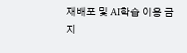재배포 및 AI학습 이용 금지